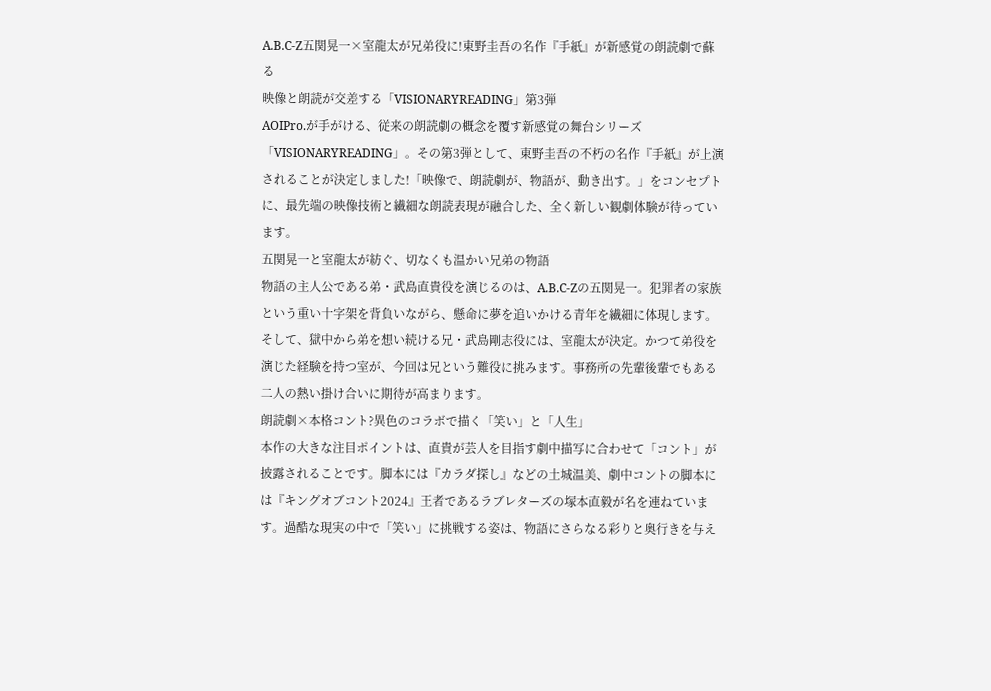A.B.C-Z五関晃一×室龍太が兄弟役に!東野圭吾の名作『手紙』が新感覚の朗読劇で蘇る
映像と朗読が交差する「VISIONARYREADING」第3弾
AOIPro.が手がける、従来の朗読劇の概念を覆す新感覚の舞台シリーズ「VISIONARYREADING」。その第3弾として、東野圭吾の不朽の名作『手紙』が上演されることが決定しました!「映像で、朗読劇が、物語が、動き出す。」をコンセプトに、最先端の映像技術と繊細な朗読表現が融合した、全く新しい観劇体験が待っています。
五関晃一と室龍太が紡ぐ、切なくも温かい兄弟の物語
物語の主人公である弟・武島直貴役を演じるのは、A.B.C-Zの五関晃一。犯罪者の家族という重い十字架を背負いながら、懸命に夢を追いかける青年を繊細に体現します。そして、獄中から弟を想い続ける兄・武島剛志役には、室龍太が決定。かつて弟役を演じた経験を持つ室が、今回は兄という難役に挑みます。事務所の先輩後輩でもある二人の熱い掛け合いに期待が高まります。
朗読劇×本格コント?異色のコラボで描く「笑い」と「人生」
本作の大きな注目ポイントは、直貴が芸人を目指す劇中描写に合わせて「コント」が披露されることです。脚本には『カラダ探し』などの土城温美、劇中コントの脚本には『キングオブコント2024』王者であるラブレターズの塚本直毅が名を連ねています。過酷な現実の中で「笑い」に挑戦する姿は、物語にさらなる彩りと奥行きを与え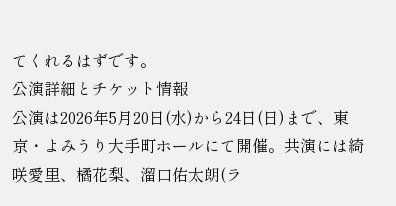てくれるはずです。
公演詳細とチケット情報
公演は2026年5月20日(水)から24日(日)まで、東京・よみうり大手町ホールにて開催。共演には綺咲愛里、橘花梨、溜口佑太朗(ラ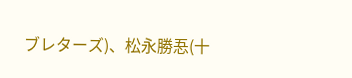ブレターズ)、松永勝忢(十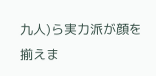九人)ら実力派が顔を揃えま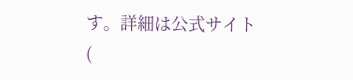す。詳細は公式サイト(